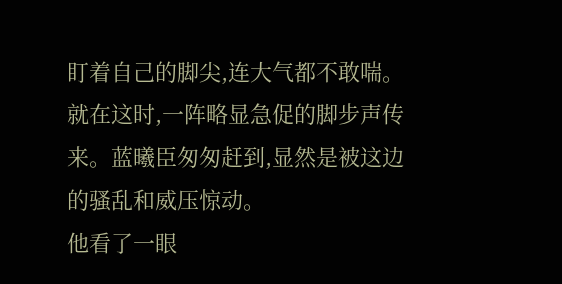盯着自己的脚尖,连大气都不敢喘。
就在这时,一阵略显急促的脚步声传来。蓝曦臣匆匆赶到,显然是被这边的骚乱和威压惊动。
他看了一眼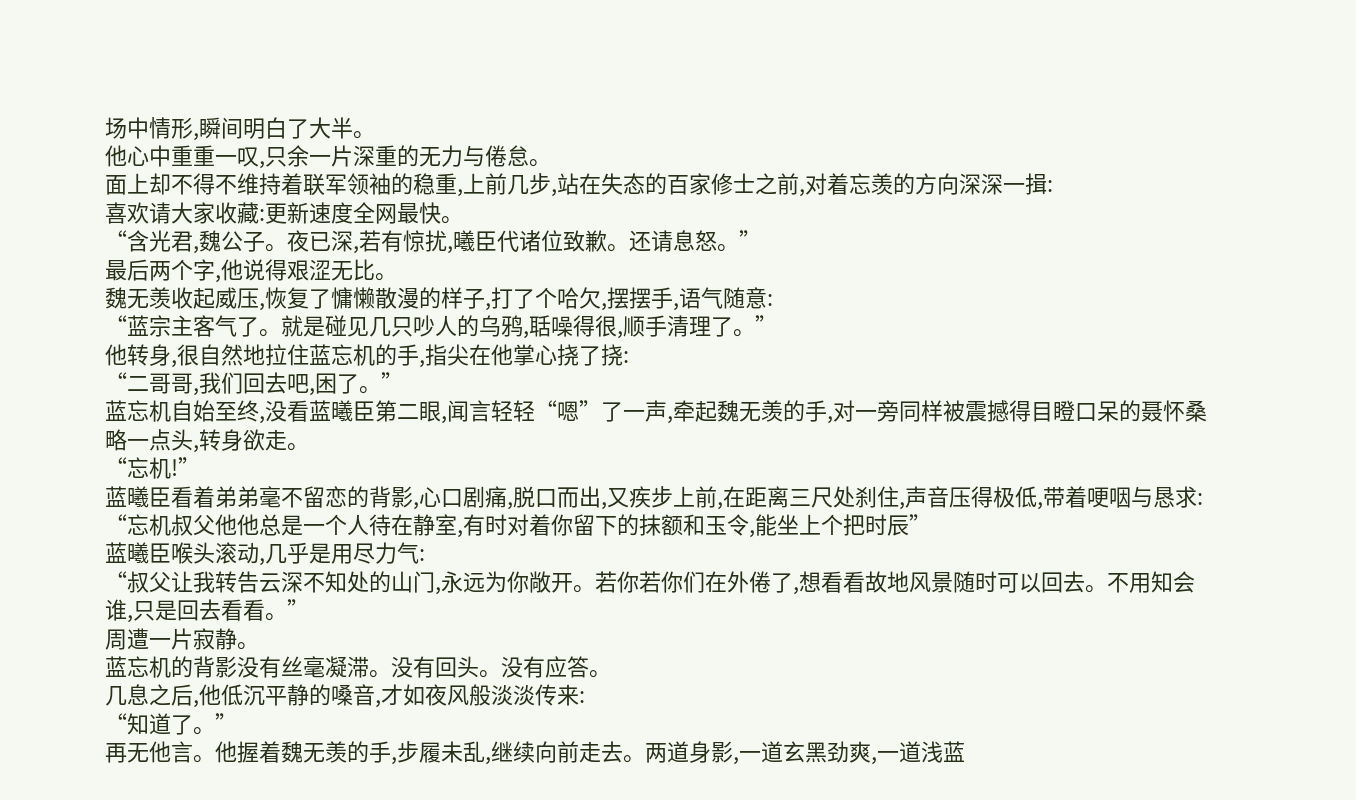场中情形,瞬间明白了大半。
他心中重重一叹,只余一片深重的无力与倦怠。
面上却不得不维持着联军领袖的稳重,上前几步,站在失态的百家修士之前,对着忘羡的方向深深一揖:
喜欢请大家收藏:更新速度全网最快。
“含光君,魏公子。夜已深,若有惊扰,曦臣代诸位致歉。还请息怒。”
最后两个字,他说得艰涩无比。
魏无羡收起威压,恢复了慵懒散漫的样子,打了个哈欠,摆摆手,语气随意:
“蓝宗主客气了。就是碰见几只吵人的乌鸦,聒噪得很,顺手清理了。”
他转身,很自然地拉住蓝忘机的手,指尖在他掌心挠了挠:
“二哥哥,我们回去吧,困了。”
蓝忘机自始至终,没看蓝曦臣第二眼,闻言轻轻“嗯”了一声,牵起魏无羡的手,对一旁同样被震撼得目瞪口呆的聂怀桑略一点头,转身欲走。
“忘机!”
蓝曦臣看着弟弟毫不留恋的背影,心口剧痛,脱口而出,又疾步上前,在距离三尺处刹住,声音压得极低,带着哽咽与恳求:
“忘机叔父他他总是一个人待在静室,有时对着你留下的抹额和玉令,能坐上个把时辰”
蓝曦臣喉头滚动,几乎是用尽力气:
“叔父让我转告云深不知处的山门,永远为你敞开。若你若你们在外倦了,想看看故地风景随时可以回去。不用知会谁,只是回去看看。”
周遭一片寂静。
蓝忘机的背影没有丝毫凝滞。没有回头。没有应答。
几息之后,他低沉平静的嗓音,才如夜风般淡淡传来:
“知道了。”
再无他言。他握着魏无羡的手,步履未乱,继续向前走去。两道身影,一道玄黑劲爽,一道浅蓝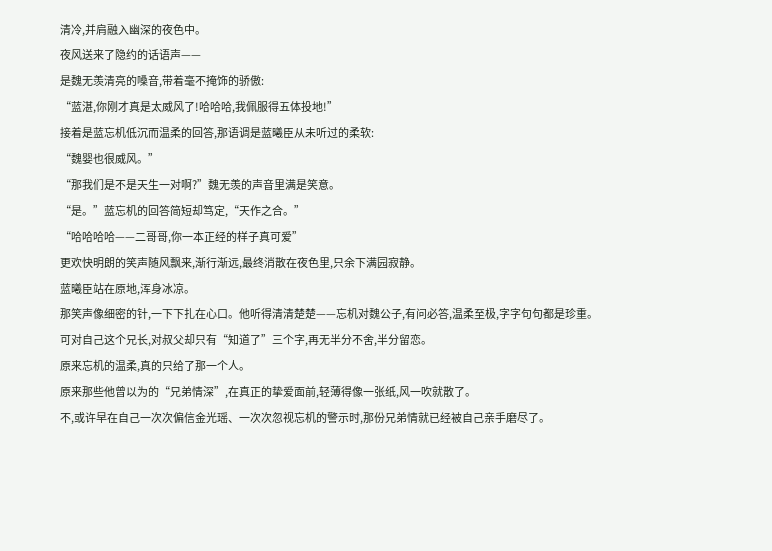清冷,并肩融入幽深的夜色中。
夜风送来了隐约的话语声——
是魏无羡清亮的嗓音,带着毫不掩饰的骄傲:
“蓝湛,你刚才真是太威风了!哈哈哈,我佩服得五体投地!”
接着是蓝忘机低沉而温柔的回答,那语调是蓝曦臣从未听过的柔软:
“魏婴也很威风。”
“那我们是不是天生一对啊?”魏无羡的声音里满是笑意。
“是。”蓝忘机的回答简短却笃定,“天作之合。”
“哈哈哈哈——二哥哥,你一本正经的样子真可爱”
更欢快明朗的笑声随风飘来,渐行渐远,最终消散在夜色里,只余下满园寂静。
蓝曦臣站在原地,浑身冰凉。
那笑声像细密的针,一下下扎在心口。他听得清清楚楚——忘机对魏公子,有问必答,温柔至极,字字句句都是珍重。
可对自己这个兄长,对叔父却只有“知道了”三个字,再无半分不舍,半分留恋。
原来忘机的温柔,真的只给了那一个人。
原来那些他曾以为的“兄弟情深”,在真正的挚爱面前,轻薄得像一张纸,风一吹就散了。
不,或许早在自己一次次偏信金光瑶、一次次忽视忘机的警示时,那份兄弟情就已经被自己亲手磨尽了。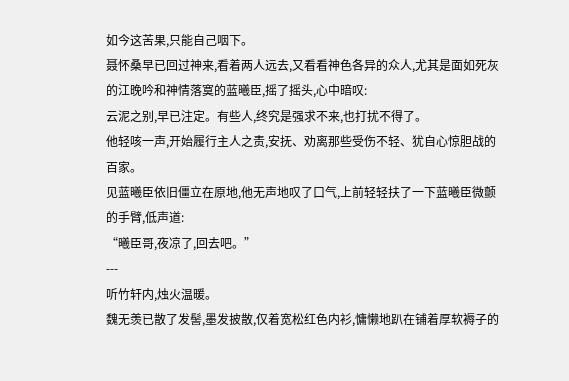如今这苦果,只能自己咽下。
聂怀桑早已回过神来,看着两人远去,又看看神色各异的众人,尤其是面如死灰的江晚吟和神情落寞的蓝曦臣,摇了摇头,心中暗叹:
云泥之别,早已注定。有些人,终究是强求不来,也打扰不得了。
他轻咳一声,开始履行主人之责,安抚、劝离那些受伤不轻、犹自心惊胆战的百家。
见蓝曦臣依旧僵立在原地,他无声地叹了口气,上前轻轻扶了一下蓝曦臣微颤的手臂,低声道:
“曦臣哥,夜凉了,回去吧。”
---
听竹轩内,烛火温暖。
魏无羡已散了发髻,墨发披散,仅着宽松红色内衫,慵懒地趴在铺着厚软褥子的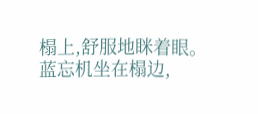榻上,舒服地眯着眼。
蓝忘机坐在榻边,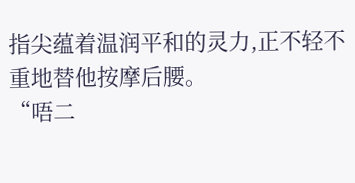指尖蕴着温润平和的灵力,正不轻不重地替他按摩后腰。
“唔二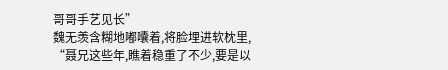哥哥手艺见长”
魏无羡含糊地嘟囔着,将脸埋进软枕里,
“聂兄这些年,瞧着稳重了不少,要是以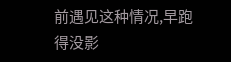前遇见这种情况,早跑得没影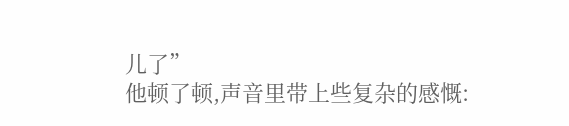儿了”
他顿了顿,声音里带上些复杂的感慨: